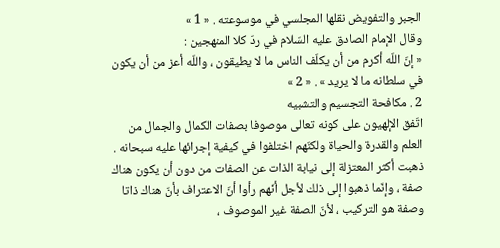الجبر والتفويض نقلها المجلسي في موسوعته . « 1 »
وقال الإمام الصادق عليه السّلام في ردّ كلا المنهجين :
« إنّ اللّه أكرم من أن يكلّف الناس ما لا يطيقون ، واللّه أعز من أن يكون في سلطانه ما لا يريد » . « 2 »
2 . مكافحة التجسيم والتشبيه
اتّفق الإلهيون على كونه تعالى موصوفا بصفات الكمال والجمال من العلم والقدرة والحياة ولكنّهم اختلفوا في كيفية إجرائها عليه سبحانه .
ذهبت أكثر المعتزلة إلى نيابة الذات عن الصفات من دون أن يكون هناك صفة ، وإنّما ذهبوا إلى ذلك لأجل أنّهم رأوا أنّ الاعتراف بأنّ هناك ذاتا وصفة هو التركيب ، لأنّ الصفة غير الموصوف ،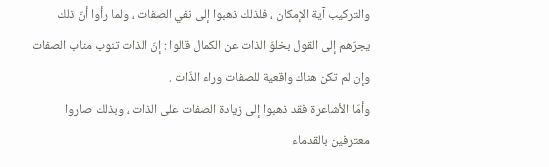والتركيب آية الإمكان ، فلذلك ذهبوا إلى نفي الصفات ، ولما رأوا أنّ ذلك يجرّهم إلى القول بخلوّ الذات عن الكمال قالوا : إنّ الذات تنوب مناب الصفات وإن لم تكن هناك واقعية للصفات وراء الذّات .
وأمّا الأشاعرة فقد ذهبوا إلى زيادة الصفات على الذات ، وبذلك صاروا معترفين بالقدماء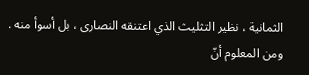الثمانية ، نظير التثليث الذي اعتنقه النصارى ، بل أسوأ منه .
ومن المعلوم أنّ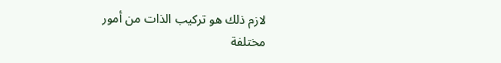لازم ذلك هو تركيب الذات من أمور مختلفة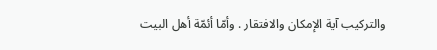والتركيب آية الإمكان والافتقار . وأمّا أئمّة أهل البيت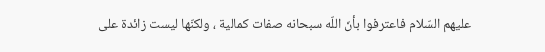عليهم السّلام فاعترفوا بأنّ اللّه سبحانه صفات كمالية ، ولكنّها ليست زائدة على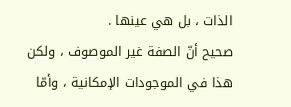الذات ، بل هي عينها .
صحيح أنّ الصفة غير الموصوف ، ولكن هذا في الموجودات الإمكانية ، وأمّا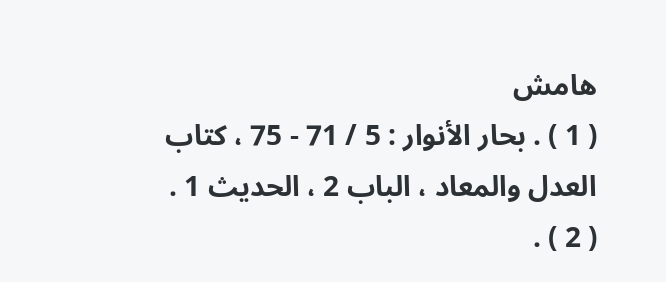هامش
( 1 ) . بحار الأنوار : 5 / 71 - 75 ، كتاب العدل والمعاد ، الباب 2 ، الحديث 1 .
( 2 ) .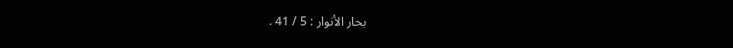بحار الأنوار : 5 / 41 .